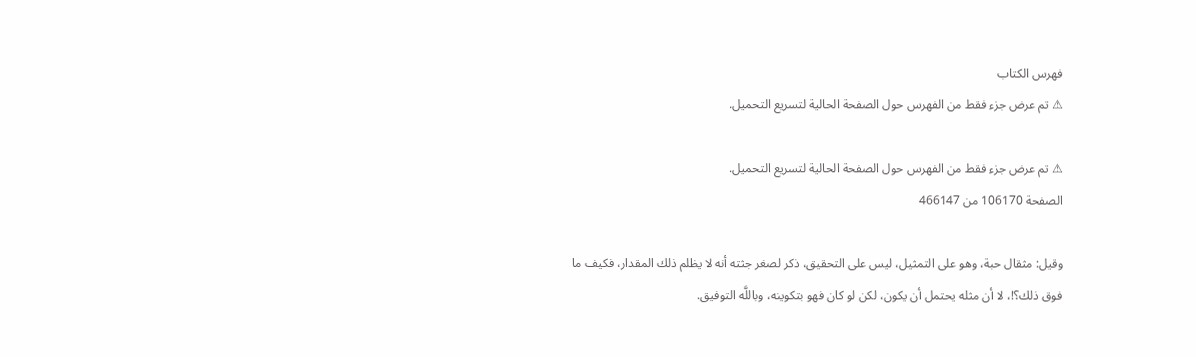فهرس الكتاب
⚠ تم عرض جزء فقط من الفهرس حول الصفحة الحالية لتسريع التحميل.

⚠ تم عرض جزء فقط من الفهرس حول الصفحة الحالية لتسريع التحميل.
الصفحة 106170 من 466147

وقيل: مثقال حبة، وهو على التمثيل، ليس على التحقيق، ذكر لصغر جثته أنه لا يظلم ذلك المقدار، فكيف ما فوق ذلك؟!، لا أن مثله يحتمل أن يكون، لكن لو كان فهو بتكوينه، وباللَّه التوفيق.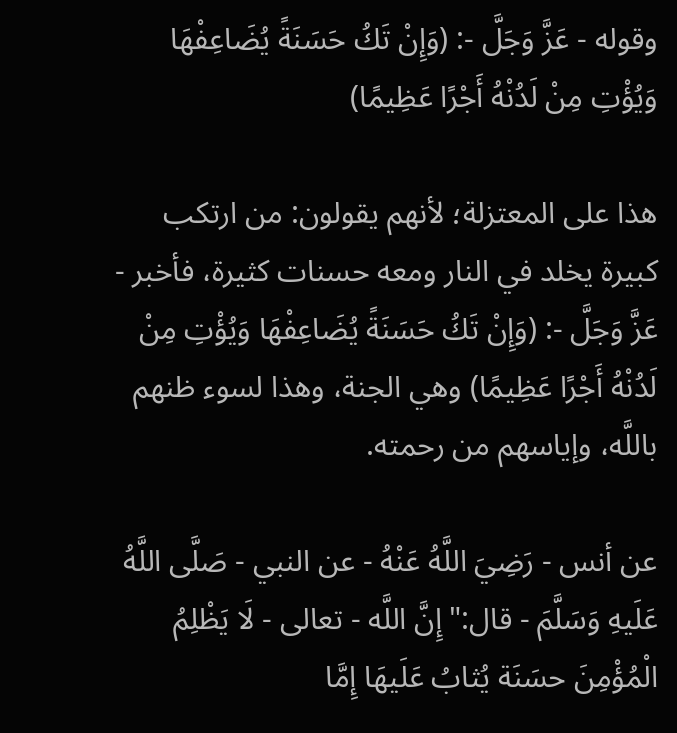وقوله - عَزَّ وَجَلَّ -: (وَإِنْ تَكُ حَسَنَةً يُضَاعِفْهَا وَيُؤْتِ مِنْ لَدُنْهُ أَجْرًا عَظِيمًا)

هذا على المعتزلة؛ لأنهم يقولون: من ارتكب كبيرة يخلد في النار ومعه حسنات كثيرة، فأخبر - عَزَّ وَجَلَّ -: (وَإِنْ تَكُ حَسَنَةً يُضَاعِفْهَا وَيُؤْتِ مِنْ لَدُنْهُ أَجْرًا عَظِيمًا) وهي الجنة، وهذا لسوء ظنهم باللَّه، وإياسهم من رحمته.

عن أنس - رَضِيَ اللَّهُ عَنْهُ - عن النبي - صَلَّى اللَّهُ عَلَيهِ وَسَلَّمَ - قال:"إِنَّ اللَّه - تعالى - لَا يَظْلِمُ الْمُؤْمِنَ حسَنَة يُثابُ عَلَيهَا إِمَّا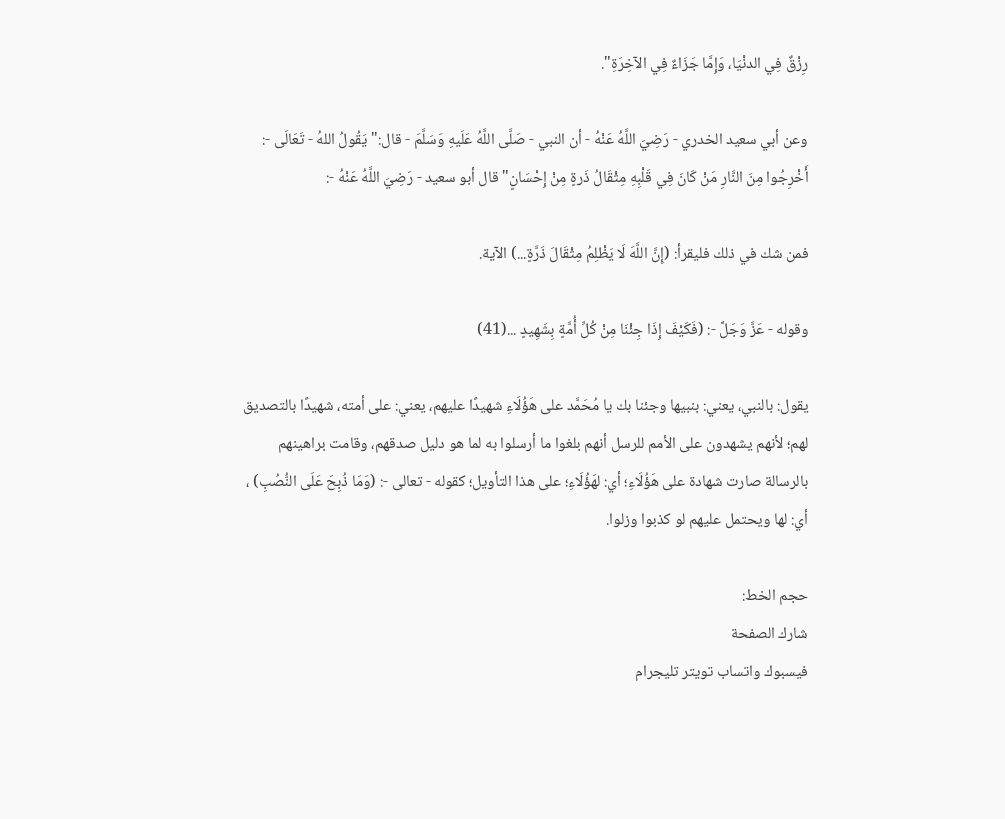رِزْقٌ فِي الدنْيَا، وَإِمَّا جَزَاءٌ فِي الآخِرَةِ".

وعن أبي سعيد الخدري - رَضِيَ اللَّهُ عَنْهُ - أن النبي - صَلَّى اللَّهُ عَلَيهِ وَسَلَّمَ - قال:"يَقُولُ اللهُ - تَعَالَى -: أَخْرِجُوا مِنَ النَّارِ مَنْ كَانَ فِي قَلْبِهِ مِثْقَالُ ذَرةٍ مِنْ إِحْسَانٍ"قال أبو سعيد - رَضِيَ اللَّهُ عَنْهُ -:

فمن شك في ذلك فليقرأ: (إِنَّ اللَّهَ لَا يَظْلِمُ مِثْقَالَ ذَرَّةٍ...) الآية.

وقوله - عَزَّ وَجَلَّ -: (فَكَيْفَ إِذَا جِئْنَا مِنْ كُلِّ أُمَّةٍ بِشَهِيدٍ ...(41)

يقول: بالنبي، يعني: بنبيها وجئنا بك يا مُحَمَّد على هَؤُلَاءِ شهيدًا عليهم، يعني: على أمته، شهيدًا بالتصديق لهم؛ لأنهم يشهدون على الأمم للرسل أنهم بلغوا ما أرسلوا به لما هو دليل صدقهم، وقامت براهينهم بالرسالة صارت شهادة على هَؤُلَاءِ؛ أي: لهَؤُلَاءِ؛ على هذا التأويل؛ كقوله - تعالى -: (وَمَا ذُبِحَ عَلَى النُّصُبِ) ، أي: لها ويحتمل عليهم لو كذبوا وزلوا.

حجم الخط:
شارك الصفحة
فيسبوك واتساب تويتر تليجرام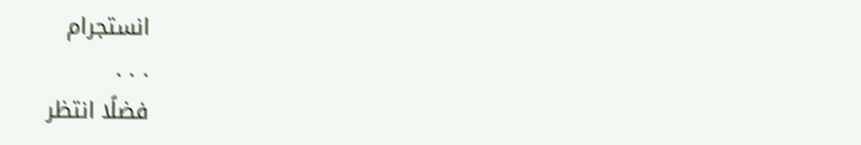انستجرام
. . .
فضلًا انتظر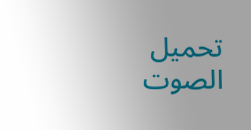تحميل الصوت